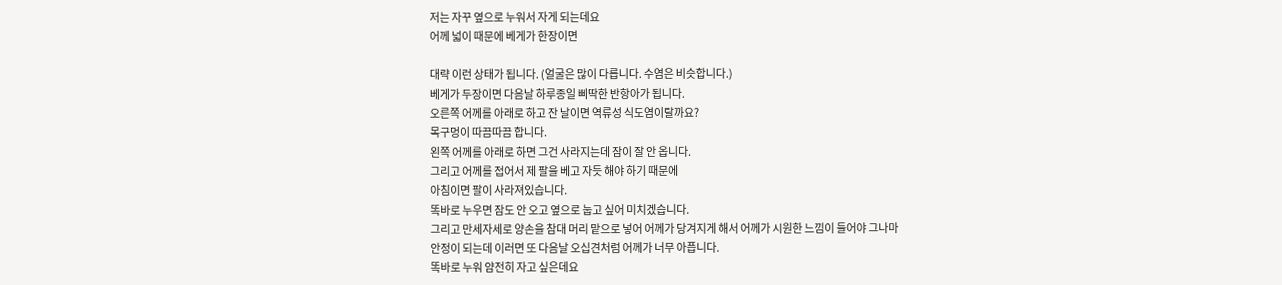저는 자꾸 옆으로 누워서 자게 되는데요
어께 넓이 때문에 베게가 한장이면

대략 이런 상태가 됩니다. (얼굴은 많이 다릅니다. 수염은 비슷합니다.)
베게가 두장이면 다음날 하루종일 삐딱한 반항아가 됩니다.
오른쪽 어께를 아래로 하고 잔 날이면 역류성 식도염이랄까요?
목구멍이 따끔따끔 합니다.
왼쪽 어께를 아래로 하면 그건 사라지는데 잠이 잘 안 옵니다.
그리고 어께를 접어서 제 팔을 베고 자듯 해야 하기 때문에
아침이면 팔이 사라져있습니다.
똑바로 누우면 잠도 안 오고 옆으로 눕고 싶어 미치겠습니다.
그리고 만세자세로 양손을 참대 머리 맡으로 넣어 어께가 당겨지게 해서 어께가 시원한 느낌이 들어야 그나마
안정이 되는데 이러면 또 다음날 오십견처럼 어께가 너무 아픕니다.
똑바로 누워 얌전히 자고 싶은데요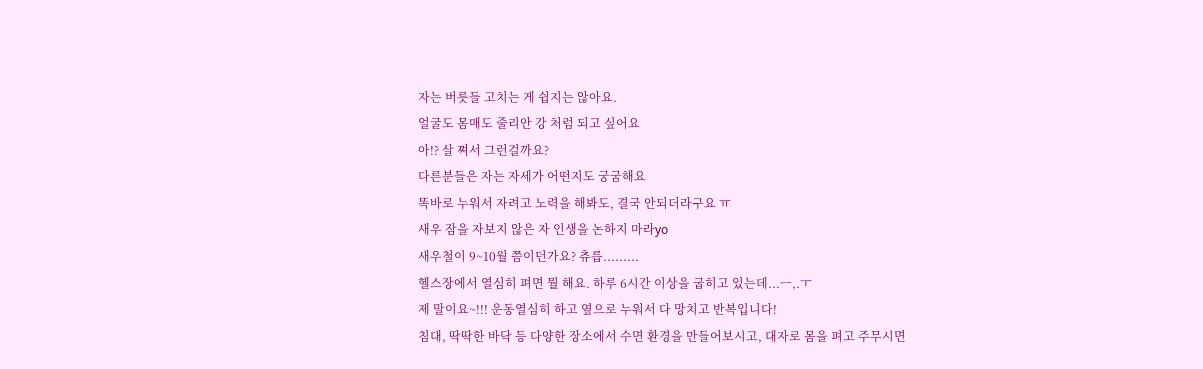자는 버릇들 고치는 게 쉽지는 않아요.
얼굴도 몸매도 줄리안 강 처럼 되고 싶어요
아!? 살 쪄서 그런걸까요?
다른분들은 자는 자세가 어떤지도 궁굼해요
똑바로 누워서 자려고 노력을 해봐도, 결국 안되더라구요 ㅠ
새우 잠을 자보지 않은 자 인생을 논하지 마라yo
새우철이 9~10월 쯤이던가요? 츄릅.........
헬스장에서 열심히 펴면 뭘 해요. 하루 6시간 이상을 굽히고 있는데...ㅡ,.ㅜ
제 말이요~!!! 운동열심히 하고 옆으로 누워서 다 망치고 반복입니다!
침대, 딱딱한 바닥 등 다양한 장소에서 수면 환경을 만들어보시고, 대자로 몸을 펴고 주무시면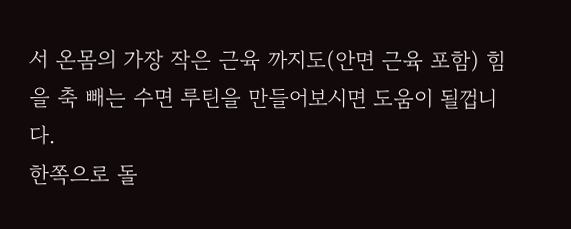서 온몸의 가장 작은 근육 까지도(안면 근육 포함) 힘을 축 빼는 수면 루틴을 만들어보시면 도움이 될껍니다.
한쪽으로 돌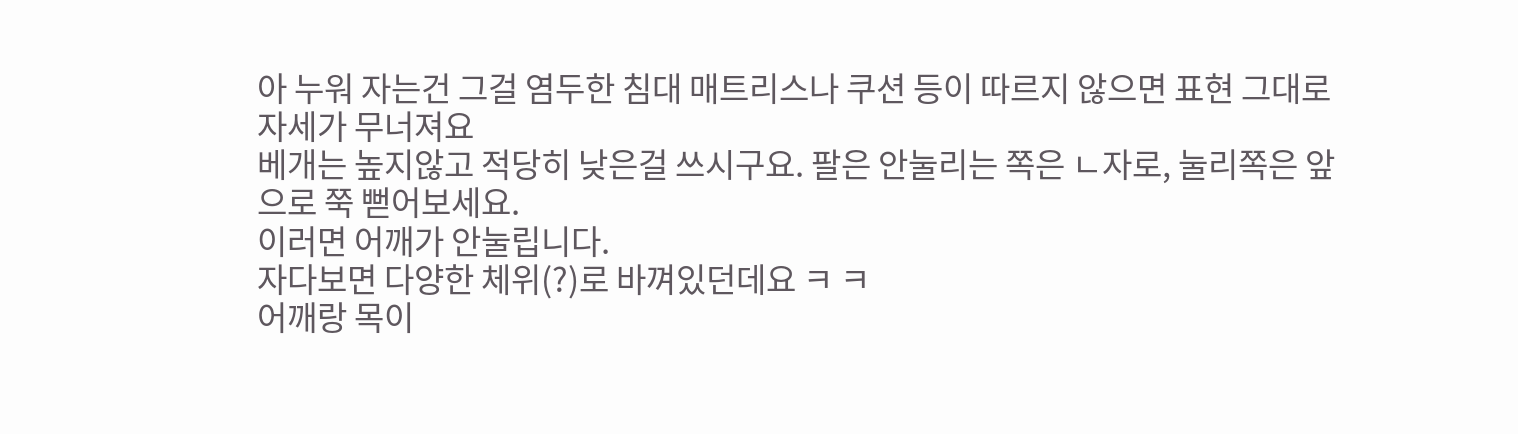아 누워 자는건 그걸 염두한 침대 매트리스나 쿠션 등이 따르지 않으면 표현 그대로 자세가 무너져요
베개는 높지않고 적당히 낮은걸 쓰시구요. 팔은 안눌리는 쪽은 ㄴ자로, 눌리쪽은 앞으로 쭉 뻗어보세요.
이러면 어깨가 안눌립니다.
자다보면 다양한 체위(?)로 바껴있던데요 ㅋ ㅋ
어깨랑 목이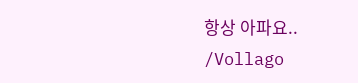항상 아파요..
/Vollago